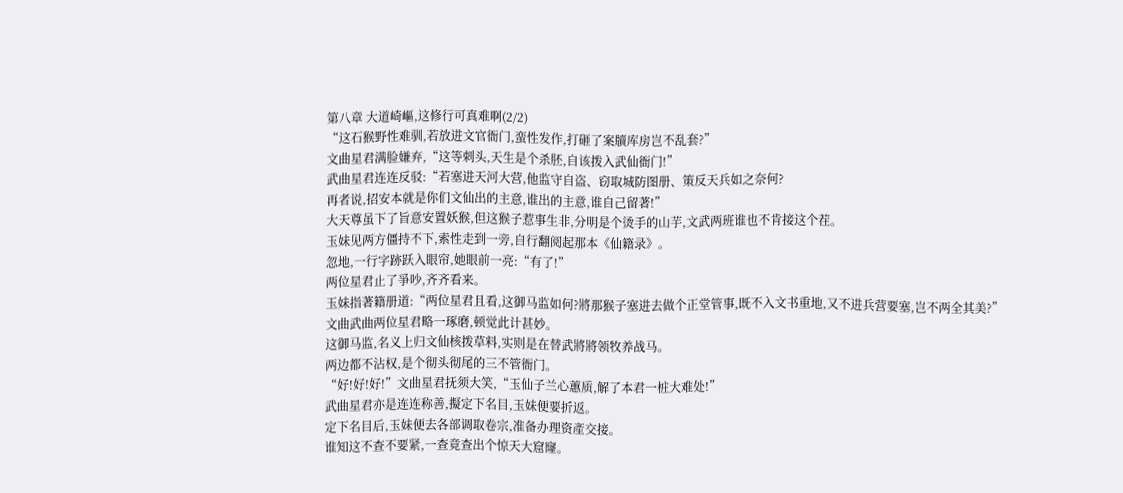第八章 大道崎嶇,这修行可真难啊(2/2)
“这石猴野性难驯,若放进文官衙门,蛮性发作,打砸了案牘库房岂不乱套?”
文曲星君满脸嫌弃,“这等刺头,天生是个杀胚,自该拨入武仙衙门!”
武曲星君连连反驳:“若塞进天河大营,他监守自盗、窃取城防图册、策反天兵如之奈何?
再者说,招安本就是你们文仙出的主意,谁出的主意,谁自己留著!”
大天尊虽下了旨意安置妖猴,但这猴子惹事生非,分明是个烫手的山芋,文武两班谁也不肯接这个茬。
玉妹见两方僵持不下,索性走到一旁,自行翻阅起那本《仙籍录》。
忽地,一行字跡跃入眼帘,她眼前一亮:“有了!”
两位星君止了爭吵,齐齐看来。
玉妹指著籍册道:“两位星君且看,这御马监如何?將那猴子塞进去做个正堂管事,既不入文书重地,又不进兵营要塞,岂不两全其美?”
文曲武曲两位星君略一琢磨,顿觉此计甚妙。
这御马监,名义上归文仙核拨草料,实则是在替武將將领牧养战马。
两边都不沾权,是个彻头彻尾的三不管衙门。
“好!好!好!”文曲星君抚须大笑,“玉仙子兰心蕙质,解了本君一桩大难处!”
武曲星君亦是连连称善,擬定下名目,玉妹便要折返。
定下名目后,玉妹便去各部调取卷宗,准备办理资產交接。
谁知这不查不要紧,一查竟查出个惊天大窟窿。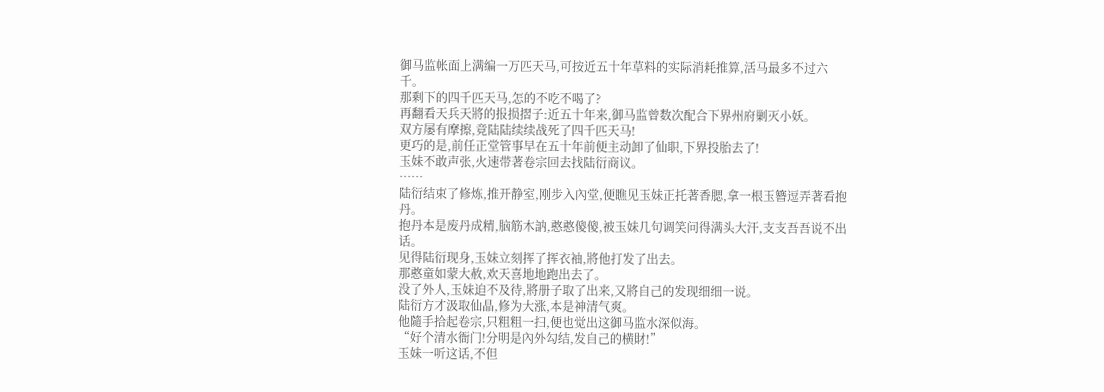御马监帐面上满编一万匹天马,可按近五十年草料的实际消耗推算,活马最多不过六千。
那剩下的四千匹天马,怎的不吃不喝了?
再翻看天兵天將的报损摺子:近五十年来,御马监曾数次配合下界州府剿灭小妖。
双方屡有摩擦,竟陆陆续续战死了四千匹天马!
更巧的是,前任正堂管事早在五十年前便主动卸了仙职,下界投胎去了!
玉妹不敢声张,火速带著卷宗回去找陆衍商议。
……
陆衍结束了修炼,推开静室,刚步入內堂,便瞧见玉妹正托著香腮,拿一根玉簪逗弄著看抱丹。
抱丹本是废丹成精,脑筋木訥,憨憨傻傻,被玉妹几句调笑问得满头大汗,支支吾吾说不出话。
见得陆衍现身,玉妹立刻挥了挥衣袖,將他打发了出去。
那憨童如蒙大赦,欢天喜地地跑出去了。
没了外人,玉妹迫不及待,將册子取了出来,又將自己的发现细细一说。
陆衍方才汲取仙晶,修为大涨,本是神清气爽。
他隨手拾起卷宗,只粗粗一扫,便也觉出这御马监水深似海。
“好个清水衙门!分明是內外勾结,发自己的横財!”
玉妹一听这话,不但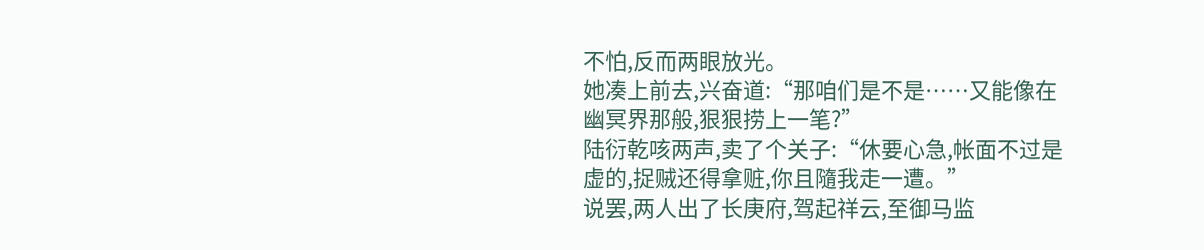不怕,反而两眼放光。
她凑上前去,兴奋道:“那咱们是不是……又能像在幽冥界那般,狠狠捞上一笔?”
陆衍乾咳两声,卖了个关子:“休要心急,帐面不过是虚的,捉贼还得拿赃,你且隨我走一遭。”
说罢,两人出了长庚府,驾起祥云,至御马监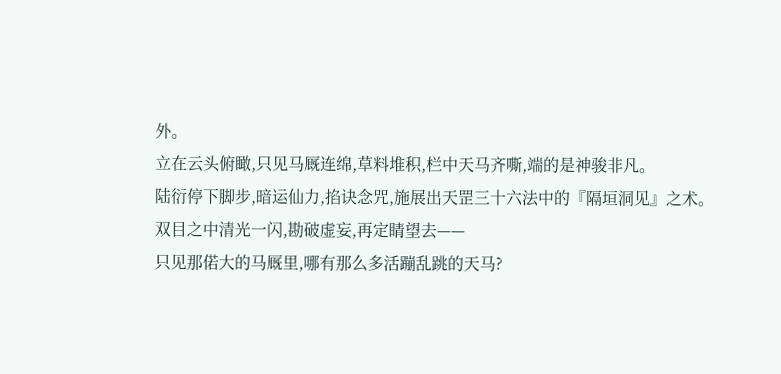外。
立在云头俯瞰,只见马厩连绵,草料堆积,栏中天马齐嘶,端的是神骏非凡。
陆衍停下脚步,暗运仙力,掐诀念咒,施展出天罡三十六法中的『隔垣洞见』之术。
双目之中清光一闪,勘破虚妄,再定睛望去——
只见那偌大的马厩里,哪有那么多活蹦乱跳的天马?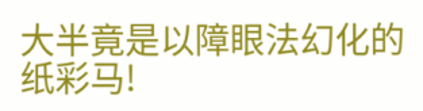大半竟是以障眼法幻化的纸彩马!